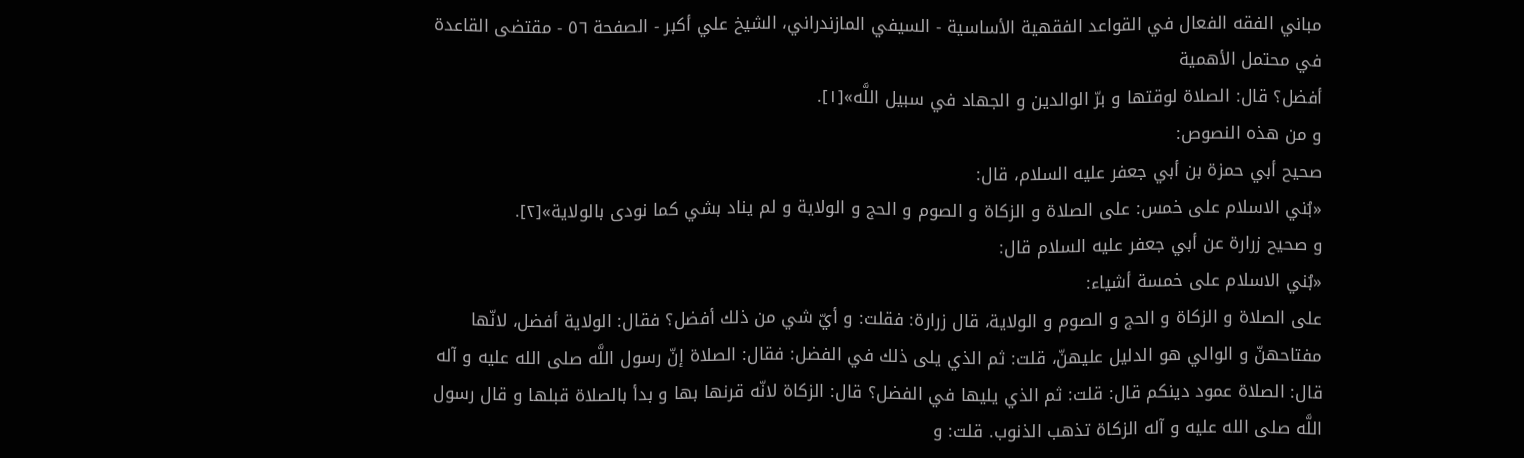مباني الفقه الفعال في القواعد الفقهية الأساسية - السيفي المازندراني، الشيخ علي أكبر - الصفحة ٥٦ - مقتضى القاعدة في محتمل الأهمية
أفضل؟ قال: الصلاة لوقتها و برّ الوالدين و الجهاد في سبيل اللَّه»[١].
و من هذه النصوص:
صحيح أبي حمزة بن أبي جعفر عليه السلام، قال:
«بُني الاسلام على خمس: على الصلاة و الزكاة و الصوم و الحج و الولاية و لم يناد بشي كما نودى بالولاية»[٢].
و صحيح زرارة عن أبي جعفر عليه السلام قال:
«بُني الاسلام على خمسة أشياء:
على الصلاة و الزكاة و الحج و الصوم و الولاية، قال زرارة: فقلت: و أيّ شي من ذلك أفضل؟ فقال: الولاية أفضل، لانّها مفتاحهنّ و الوالي هو الدليل عليهنّ، قلت: ثم الذي يلى ذلك في الفضل: فقال: الصلاة إنّ رسول اللَّه صلى الله عليه و آله قال: الصلاة عمود دينكم قال: قلت: ثم الذي يليها في الفضل؟ قال: الزكاة لانّه قرنها بها و بدأ بالصلاة قبلها و قال رسول اللَّه صلى الله عليه و آله الزكاة تذهب الذنوب. قلت: و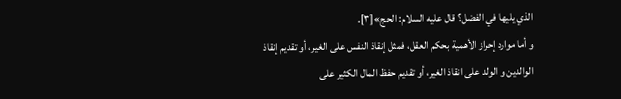الذي يليها في الفضل؟ قال عليه السلام: الحج»[٣].
و أما موارد إحراز الأهمية بحكم العقل، فمثل إنقاذ النفس على الغير، أو تقديم إنقاذ الوالدين و الولد على انقاذ الغير، أو تقديم حفظ المال الكثير على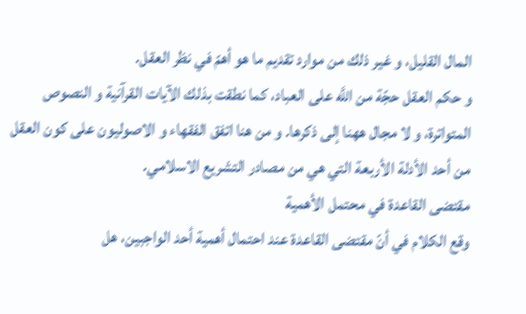المال القليل، و غير ذلك من موارد تقديم ما هو أهمّ في نظر العقل.
و حكم العقل حجّة من اللَّه على العباد، كما نطقت بذلك الآيات القرآنية و النصوص المتواترة، و لا مجال ههنا إلى ذكرها. و من هنا اتفق الفقهاء و الاصوليون على كون العقل من أحد الأدلة الأربعة التي هي من مصادر التشريع الاسلامي.
مقتضى القاعدة في محتمل الأهمية
وقع الكلام في أنّ مقتضى القاعدة عند احتمال أهمية أحد الواجبين، هل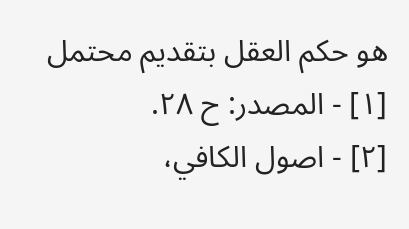هو حكم العقل بتقديم محتمل
[١] - المصدر: ح ٢٨.
[٢] - اصول الكافي،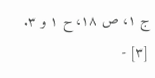ج ١، ص ١٨، ح ١ و ٣.
[٣] -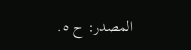المصدر: ح ٥.